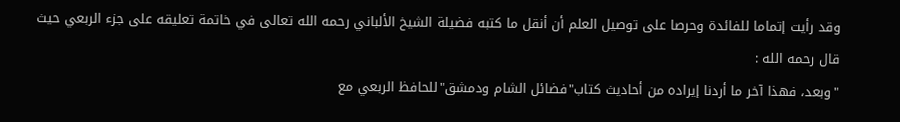وقد رأيت إتماما للفائدة وحرصا على توصيل العلم أن أنقل ما كتبه فضيلة الشيخ الألباني رحمه الله تعالى في خاتمة تعليقه على جزء الربعي حيث قال رحمه الله :
"وبعد، فهذا آخر ما أردنا إيراده من أحاديث كتاب"فضائل الشام ودمشق"للحافظ الربعي مع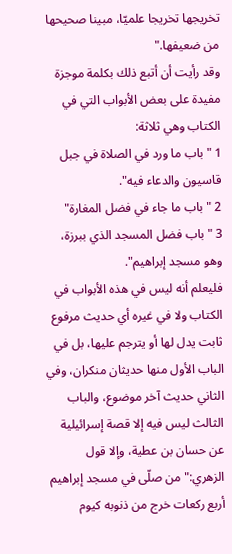تخريجها تخريجا علميّا، مبينا صحيحها من ضعيفها."
وقد رأيت أن أتبع ذلك بكلمة موجزة مفيدة على بعض الأبواب التي في الكتاب وهي ثلاثة:
1 "باب ما ورد في الصلاة في جبل قاسيون والدعاء فيه".
2 "باب ما جاء في فضل المغارة"
3 "باب فضل المسجد الذي ببرزة، وهو مسجد إبراهيم".
فليعلم أنه ليس في هذه الأبواب في الكتاب ولا في غيره أي حديث مرفوع ثابت يدل لها أو يترجم عليها، بل في الباب الأول منها حديثان منكران، وفي الثاني حديث آخر موضوع، والباب الثالث ليس فيه إلا قصة إسرائيلية عن حسان بن عطية، وإلا قول الزهري:"من صلّى في مسجد إبراهيم أربع ركعات خرج من ذنوبه كيوم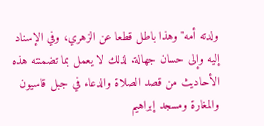ولدته أمه"وهذا باطل قطعا عن الزهري، وفي الإسناد إليه وإلى حسان جهالة. لذلك لا يعمل بما تضمنته هذه الأحاديث من قصد الصلاة والدعاء في جبل قاسيون والمغارة ومسجد إبراهيم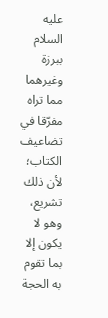عليه السلام ببرزة وغيرهما مما تراه مفرّقا في تضاعيف الكتاب؛ لأن ذلك تشريع، وهو لا يكون إلا بما تقوم به الحجة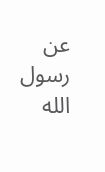عن رسول الله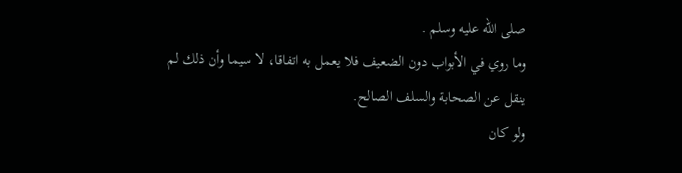صلى الله عليه وسلم .
وما روي في الأبواب دون الضعيف فلا يعمل به اتفاقا، لا سيما وأن ذلك لم ينقل عن الصحابة والسلف الصالح.
ولو كان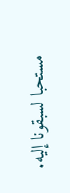مستحبا لسبقونا إليه.